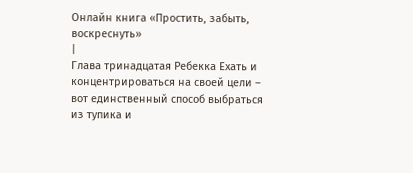Онлайн книга «Простить, забыть, воскреснуть»
|
Глава тринадцатая Ребекка Ехать и концентрироваться на своей цели – вот единственный способ выбраться из тупика и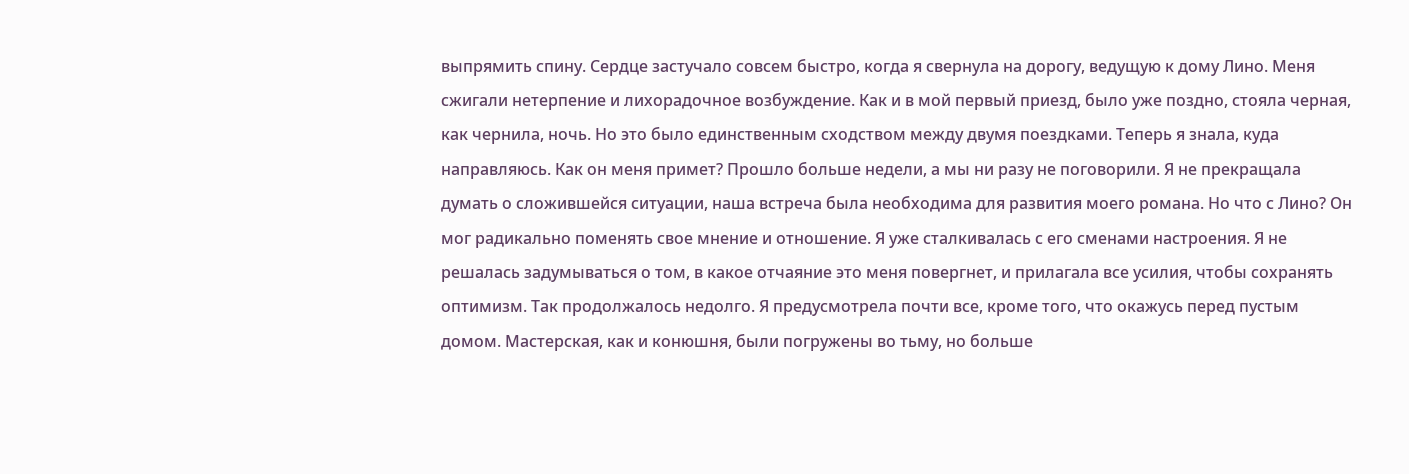выпрямить спину. Сердце застучало совсем быстро, когда я свернула на дорогу, ведущую к дому Лино. Меня сжигали нетерпение и лихорадочное возбуждение. Как и в мой первый приезд, было уже поздно, стояла черная, как чернила, ночь. Но это было единственным сходством между двумя поездками. Теперь я знала, куда направляюсь. Как он меня примет? Прошло больше недели, а мы ни разу не поговорили. Я не прекращала думать о сложившейся ситуации, наша встреча была необходима для развития моего романа. Но что с Лино? Он мог радикально поменять свое мнение и отношение. Я уже сталкивалась с его сменами настроения. Я не решалась задумываться о том, в какое отчаяние это меня повергнет, и прилагала все усилия, чтобы сохранять оптимизм. Так продолжалось недолго. Я предусмотрела почти все, кроме того, что окажусь перед пустым домом. Мастерская, как и конюшня, были погружены во тьму, но больше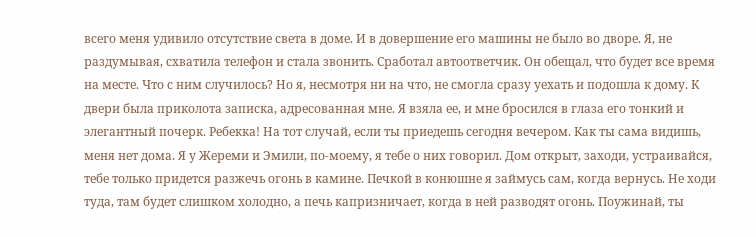всего меня удивило отсутствие света в доме. И в довершение его машины не было во дворе. Я, не раздумывая, схватила телефон и стала звонить. Сработал автоответчик. Он обещал, что будет все время на месте. Что с ним случилось? Но я, несмотря ни на что, не смогла сразу уехать и подошла к дому. К двери была приколота записка, адресованная мне. Я взяла ее, и мне бросился в глаза его тонкий и элегантный почерк. Ребекка! На тот случай, если ты приедешь сегодня вечером. Как ты сама видишь, меня нет дома. Я у Жереми и Эмили, по-моему, я тебе о них говорил. Дом открыт, заходи, устраивайся, тебе только придется разжечь огонь в камине. Печкой в конюшне я займусь сам, когда вернусь. Не ходи туда, там будет слишком холодно, а печь капризничает, когда в ней разводят огонь. Поужинай, ты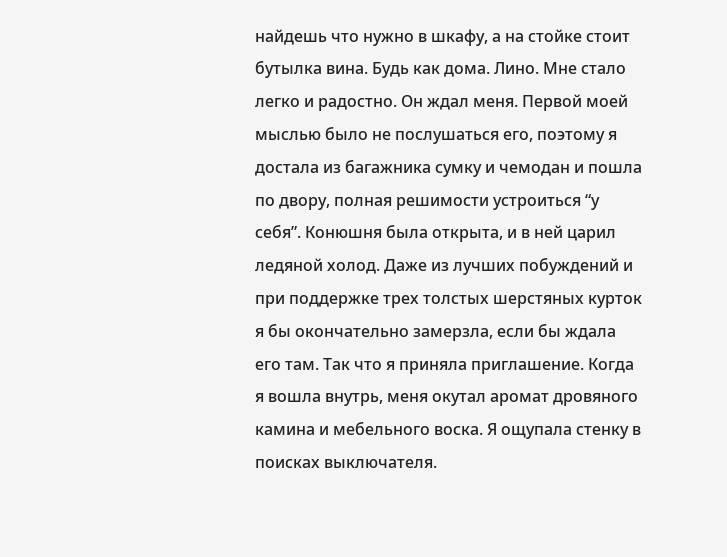найдешь что нужно в шкафу, а на стойке стоит бутылка вина. Будь как дома. Лино. Мне стало легко и радостно. Он ждал меня. Первой моей мыслью было не послушаться его, поэтому я достала из багажника сумку и чемодан и пошла по двору, полная решимости устроиться “у себя”. Конюшня была открыта, и в ней царил ледяной холод. Даже из лучших побуждений и при поддержке трех толстых шерстяных курток я бы окончательно замерзла, если бы ждала его там. Так что я приняла приглашение. Когда я вошла внутрь, меня окутал аромат дровяного камина и мебельного воска. Я ощупала стенку в поисках выключателя.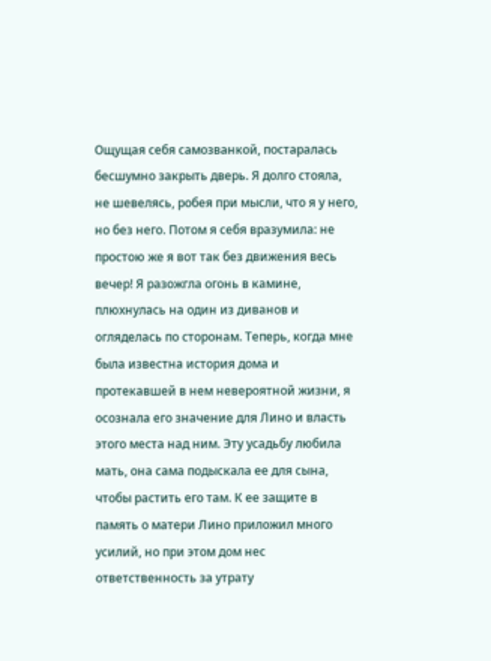Ощущая себя самозванкой, постаралась бесшумно закрыть дверь. Я долго стояла, не шевелясь, робея при мысли, что я у него, но без него. Потом я себя вразумила: не простою же я вот так без движения весь вечер! Я разожгла огонь в камине, плюхнулась на один из диванов и огляделась по сторонам. Теперь, когда мне была известна история дома и протекавшей в нем невероятной жизни, я осознала его значение для Лино и власть этого места над ним. Эту усадьбу любила мать, она сама подыскала ее для сына, чтобы растить его там. К ее защите в память о матери Лино приложил много усилий, но при этом дом нес ответственность за утрату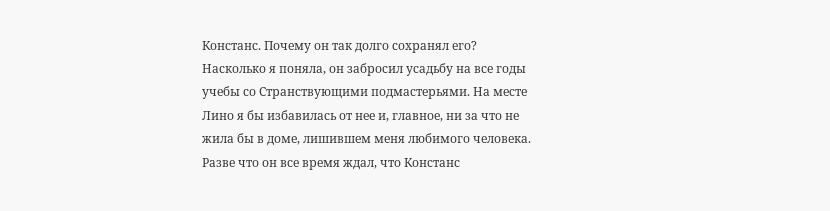Констанс. Почему он так долго сохранял его? Насколько я поняла, он забросил усадьбу на все годы учебы со Странствующими подмастерьями. На месте Лино я бы избавилась от нее и, главное, ни за что не жила бы в доме, лишившем меня любимого человека. Разве что он все время ждал, что Констанс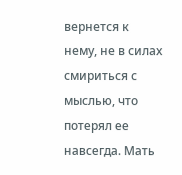вернется к нему, не в силах смириться с мыслью, что потерял ее навсегда. Мать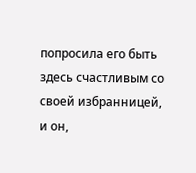попросила его быть здесь счастливым со своей избранницей, и он,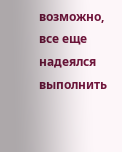возможно, все еще надеялся выполнить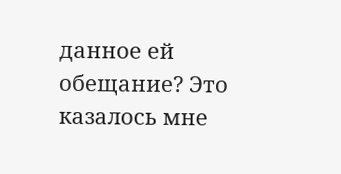данное ей обещание? Это казалось мне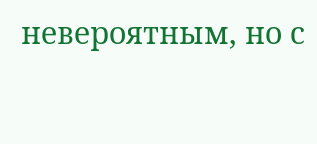невероятным, но с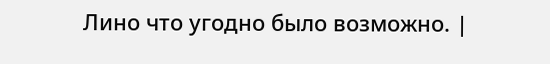Лино что угодно было возможно. |